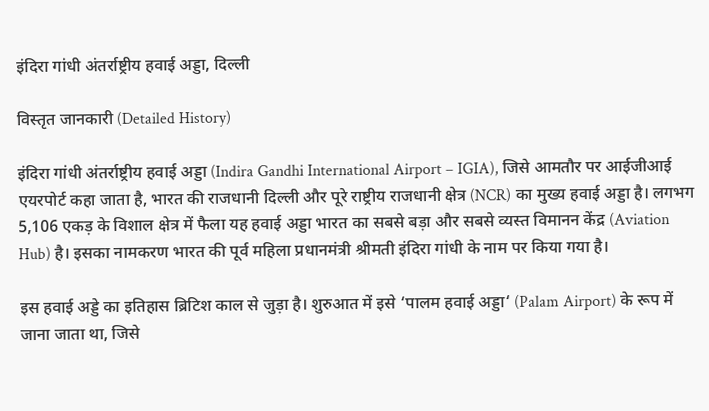इंदिरा गांधी अंतर्राष्ट्रीय हवाई अड्डा, दिल्ली

विस्तृत जानकारी (Detailed History)

इंदिरा गांधी अंतर्राष्ट्रीय हवाई अड्डा (Indira Gandhi International Airport – IGIA), जिसे आमतौर पर आईजीआई एयरपोर्ट कहा जाता है, भारत की राजधानी दिल्ली और पूरे राष्ट्रीय राजधानी क्षेत्र (NCR) का मुख्य हवाई अड्डा है। लगभग 5,106 एकड़ के विशाल क्षेत्र में फैला यह हवाई अड्डा भारत का सबसे बड़ा और सबसे व्यस्त विमानन केंद्र (Aviation Hub) है। इसका नामकरण भारत की पूर्व महिला प्रधानमंत्री श्रीमती इंदिरा गांधी के नाम पर किया गया है।

इस हवाई अड्डे का इतिहास ब्रिटिश काल से जुड़ा है। शुरुआत में इसे ‘पालम हवाई अड्डा‘ (Palam Airport) के रूप में जाना जाता था, जिसे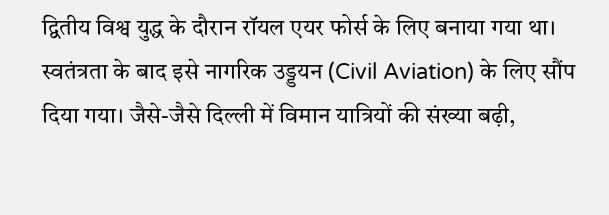द्वितीय विश्व युद्ध के दौरान रॉयल एयर फोर्स के लिए बनाया गया था। स्वतंत्रता के बाद इसे नागरिक उड्डयन (Civil Aviation) के लिए सौंप दिया गया। जैसे-जैसे दिल्ली में विमान यात्रियों की संख्या बढ़ी,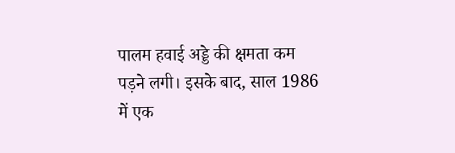पालम हवाई अड्डे की क्षमता कम पड़ने लगी। इसके बाद, साल 1986 में एक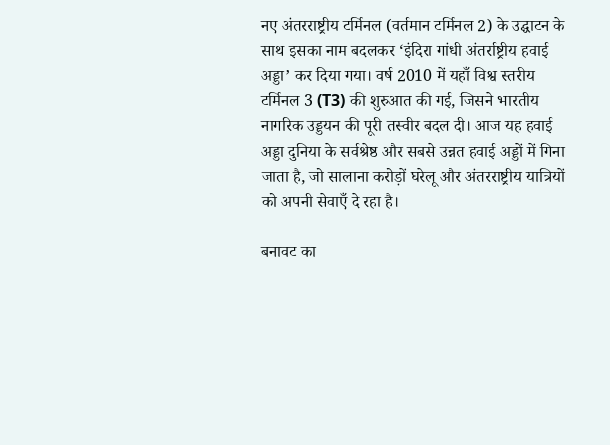नए अंतरराष्ट्रीय टर्मिनल (वर्तमान टर्मिनल 2) के उद्घाटन के साथ इसका नाम बदलकर ‘इंदिरा गांधी अंतर्राष्ट्रीय हवाई अड्डा’ कर दिया गया। वर्ष 2010 में यहाँ विश्व स्तरीय टर्मिनल 3 (T3) की शुरुआत की गई, जिसने भारतीय नागरिक उड्डयन की पूरी तस्वीर बदल दी। आज यह हवाई अड्डा दुनिया के सर्वश्रेष्ठ और सबसे उन्नत हवाई अड्डों में गिना जाता है, जो सालाना करोड़ों घरेलू और अंतरराष्ट्रीय यात्रियों को अपनी सेवाएँ दे रहा है।

बनावट का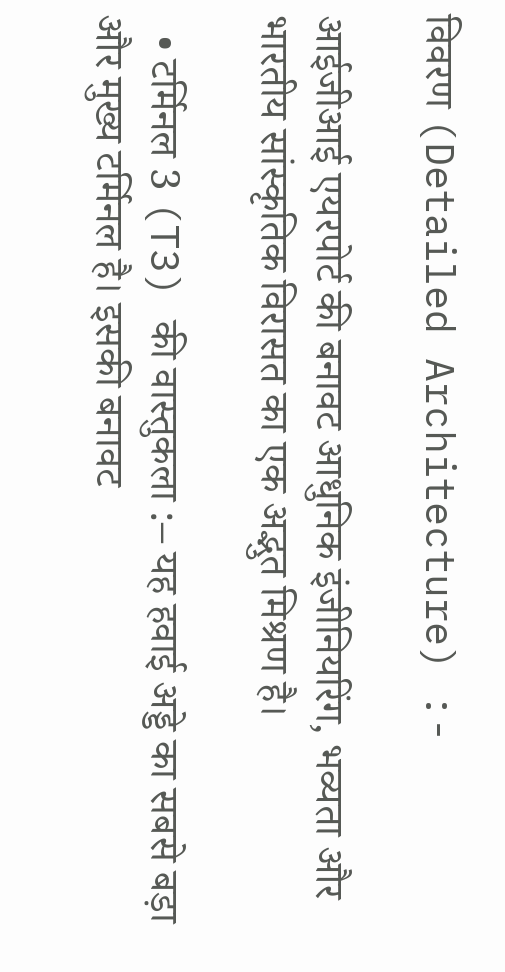विवरण (Detailed Architecture) :-

आईजीआई एयरपोर्ट की बनावट आधुनिक इंजीनियरिंग, भव्यता और भारतीय सांस्कृतिक विरासत का एक अद्भुत मिश्रण है।

  • टर्मिनल 3 (T3) की वास्तुकला :– यह हवाई अड्डे का सबसे बड़ा और मुख्य टर्मिनल है। इसकी बनावट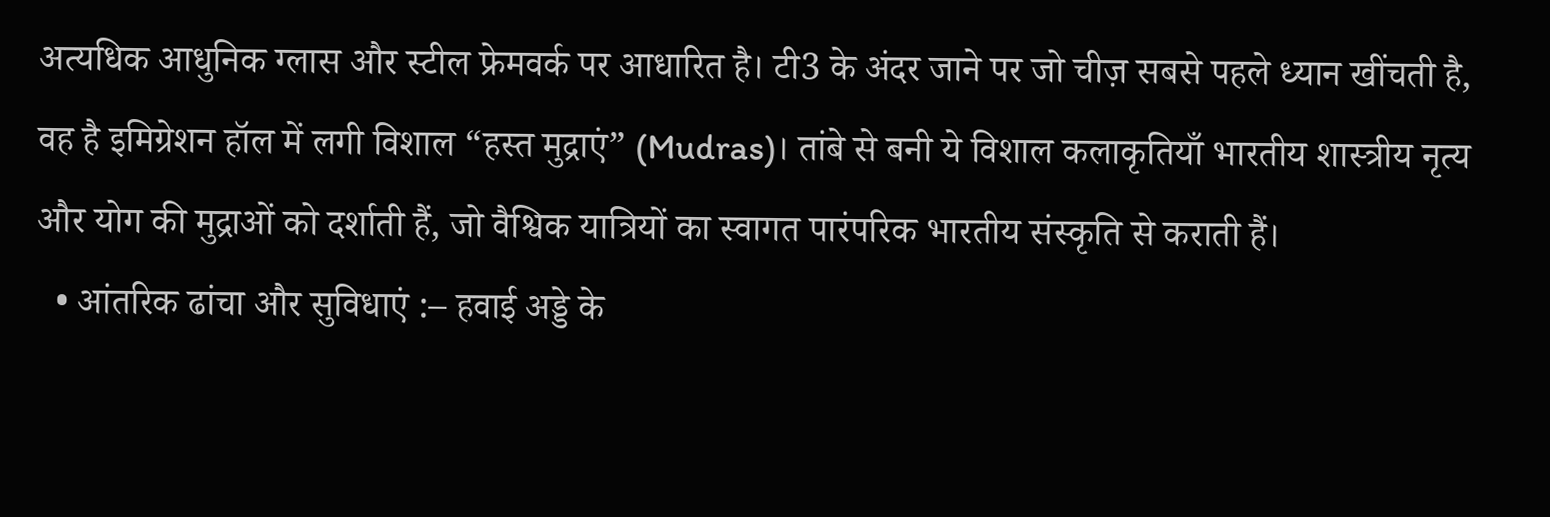अत्यधिक आधुनिक ग्लास और स्टील फ्रेमवर्क पर आधारित है। टी3 के अंदर जाने पर जो चीज़ सबसे पहले ध्यान खींचती है, वह है इमिग्रेशन हॉल में लगी विशाल “हस्त मुद्राएं” (Mudras)। तांबे से बनी ये विशाल कलाकृतियाँ भारतीय शास्त्रीय नृत्य और योग की मुद्राओं को दर्शाती हैं, जो वैश्विक यात्रियों का स्वागत पारंपरिक भारतीय संस्कृति से कराती हैं।
  • आंतरिक ढांचा और सुविधाएं :– हवाई अड्डे के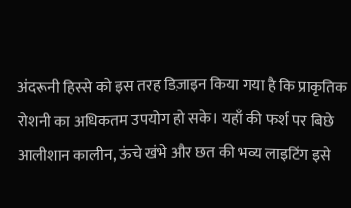अंदरूनी हिस्से को इस तरह डिज़ाइन किया गया है कि प्राकृतिक रोशनी का अधिकतम उपयोग हो सके। यहाँ की फर्श पर बिछे आलीशान कालीन, ऊंचे खंभे और छत की भव्य लाइटिंग इसे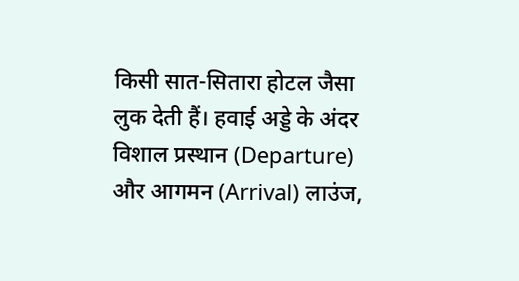किसी सात-सितारा होटल जैसा लुक देती हैं। हवाई अड्डे के अंदर विशाल प्रस्थान (Departure) और आगमन (Arrival) लाउंज,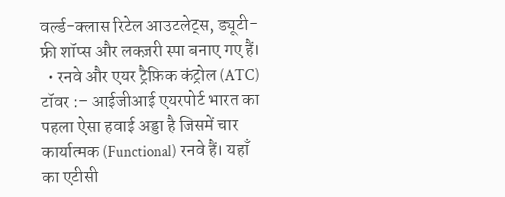वर्ल्ड-क्लास रिटेल आउटलेट्स, ड्यूटी-फ्री शॉप्स और लक्ज़री स्पा बनाए गए हैं।
  • रनवे और एयर ट्रैफ़िक कंट्रोल (ATC) टॉवर :– आईजीआई एयरपोर्ट भारत का पहला ऐसा हवाई अड्डा है जिसमें चार कार्यात्मक (Functional) रनवे हैं। यहाँ का एटीसी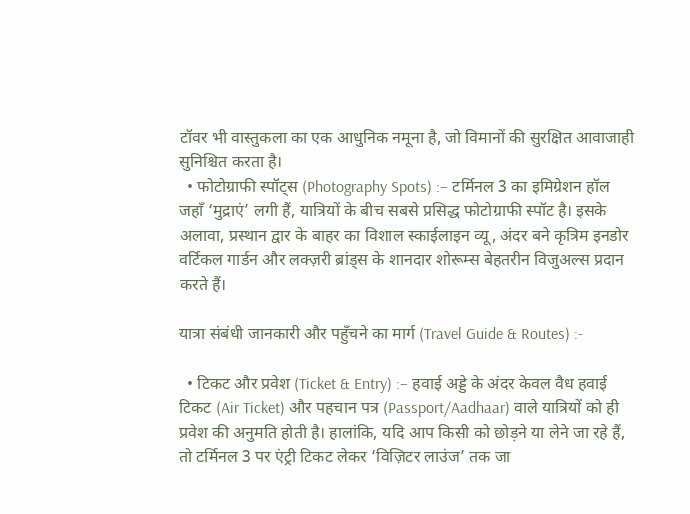टॉवर भी वास्तुकला का एक आधुनिक नमूना है, जो विमानों की सुरक्षित आवाजाही सुनिश्चित करता है।
  • फोटोग्राफी स्पॉट्स (Photography Spots) :– टर्मिनल 3 का इमिग्रेशन हॉल जहाँ ‘मुद्राएं’ लगी हैं, यात्रियों के बीच सबसे प्रसिद्ध फोटोग्राफी स्पॉट है। इसके अलावा, प्रस्थान द्वार के बाहर का विशाल स्काईलाइन व्यू, अंदर बने कृत्रिम इनडोर वर्टिकल गार्डन और लक्ज़री ब्रांड्स के शानदार शोरूम्स बेहतरीन विजुअल्स प्रदान करते हैं।

यात्रा संबंधी जानकारी और पहुँचने का मार्ग (Travel Guide & Routes) :-

  • टिकट और प्रवेश (Ticket & Entry) :– हवाई अड्डे के अंदर केवल वैध हवाई टिकट (Air Ticket) और पहचान पत्र (Passport/Aadhaar) वाले यात्रियों को ही प्रवेश की अनुमति होती है। हालांकि, यदि आप किसी को छोड़ने या लेने जा रहे हैं, तो टर्मिनल 3 पर एंट्री टिकट लेकर ‘विज़िटर लाउंज’ तक जा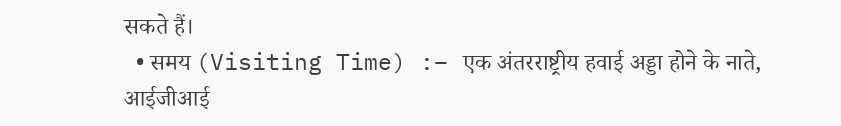सकते हैं।
  • समय (Visiting Time) :– एक अंतरराष्ट्रीय हवाई अड्डा होने के नाते, आईजीआई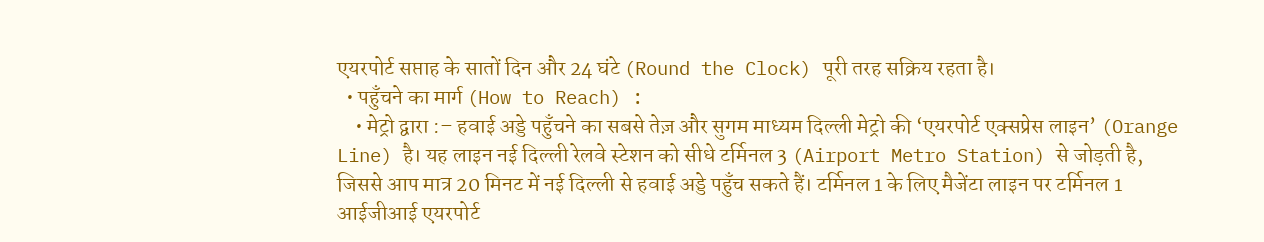एयरपोर्ट सप्ताह के सातों दिन और 24 घंटे (Round the Clock) पूरी तरह सक्रिय रहता है।
  • पहुँचने का मार्ग (How to Reach) :
    • मेट्रो द्वारा :– हवाई अड्डे पहुँचने का सबसे तेज़ और सुगम माध्यम दिल्ली मेट्रो की ‘एयरपोर्ट एक्सप्रेस लाइन’ (Orange Line) है। यह लाइन नई दिल्ली रेलवे स्टेशन को सीधे टर्मिनल 3 (Airport Metro Station) से जोड़ती है, जिससे आप मात्र 20 मिनट में नई दिल्ली से हवाई अड्डे पहुँच सकते हैं। टर्मिनल 1 के लिए मैजेंटा लाइन पर टर्मिनल 1 आईजीआई एयरपोर्ट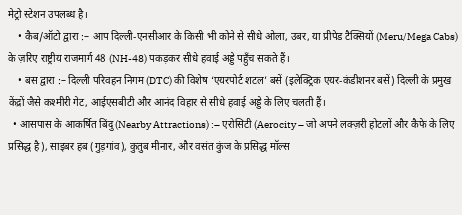मेट्रो स्टेशन उपलब्ध है।
    • कैब/ऑटो द्वारा :– आप दिल्ली-एनसीआर के किसी भी कोने से सीधे ओला, उबर, या प्रीपेड टैक्सियों (Meru/Mega Cabs) के ज़रिए राष्ट्रीय राजमार्ग 48 (NH-48) पकड़कर सीधे हवाई अड्डे पहुँच सकते हैं।
    • बस द्वारा :– दिल्ली परिवहन निगम (DTC) की विशेष ‘एयरपोर्ट शटल’ बसें (इलेक्ट्रिक एयर-कंडीशनर बसें) दिल्ली के प्रमुख केंद्रों जैसे कश्मीरी गेट, आईएसबीटी और आनंद विहार से सीधे हवाई अड्डे के लिए चलती हैं।
  • आसपास के आकर्षित बिंदु (Nearby Attractions) :– एरोसिटी (Aerocity – जो अपने लक्ज़री होटलों और कैफे के लिए प्रसिद्ध है), साइबर हब (गुड़गांव), कुतुब मीनार, और वसंत कुंज के प्रसिद्ध मॉल्स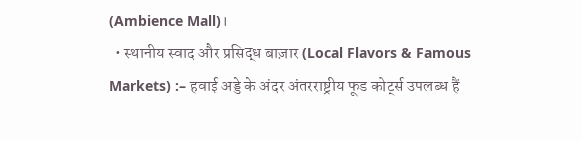(Ambience Mall)।
  • स्थानीय स्वाद और प्रसिद्ध बाज़ार (Local Flavors & Famous Markets) :– हवाई अड्डे के अंदर अंतरराष्ट्रीय फूड कोर्ट्स उपलब्ध हैं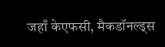जहाँ केएफसी, मैकडॉनल्ड्स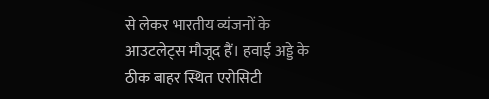से लेकर भारतीय व्यंजनों के आउटलेट्स मौजूद हैं। हवाई अड्डे के ठीक बाहर स्थित एरोसिटी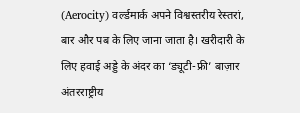(Aerocity) वर्ल्डमार्क अपने विश्वस्तरीय रेस्तरां, बार और पब के लिए जाना जाता है। खरीदारी के लिए हवाई अड्डे के अंदर का ‘ड्यूटी-फ्री’ बाज़ार अंतरराष्ट्रीय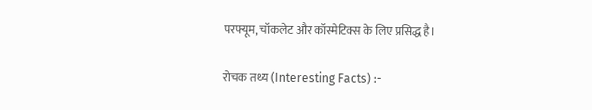परफ्यूम, चॉकलेट और कॉस्मेटिक्स के लिए प्रसिद्ध है।

रोचक तथ्य (Interesting Facts) :-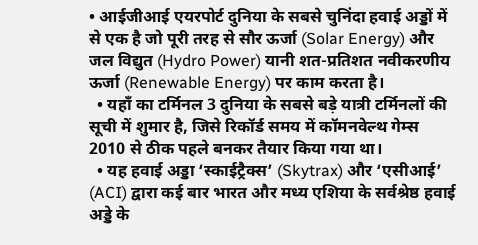• आईजीआई एयरपोर्ट दुनिया के सबसे चुनिंदा हवाई अड्डों में से एक है जो पूरी तरह से सौर ऊर्जा (Solar Energy) और जल विद्युत (Hydro Power) यानी शत-प्रतिशत नवीकरणीय ऊर्जा (Renewable Energy) पर काम करता है।
  • यहाँ का टर्मिनल 3 दुनिया के सबसे बड़े यात्री टर्मिनलों की सूची में शुमार है, जिसे रिकॉर्ड समय में कॉमनवेल्थ गेम्स 2010 से ठीक पहले बनकर तैयार किया गया था।
  • यह हवाई अड्डा ‘स्काईट्रैक्स’ (Skytrax) और ‘एसीआई’ (ACI) द्वारा कई बार भारत और मध्य एशिया के सर्वश्रेष्ठ हवाई अड्डे के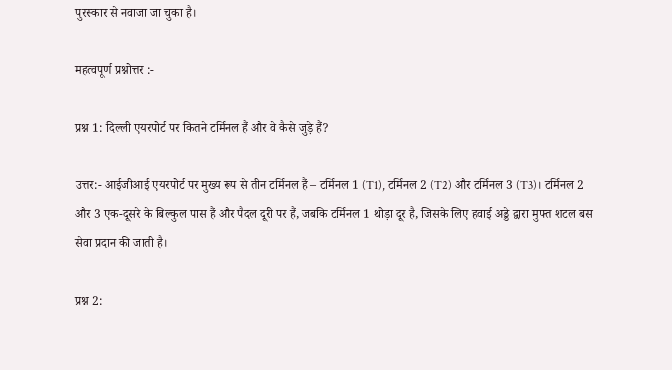पुरस्कार से नवाजा जा चुका है।

महत्वपूर्ण प्रश्नोत्तर :-

प्रश्न 1: दिल्ली एयरपोर्ट पर कितने टर्मिनल हैं और वे कैसे जुड़े हैं?

उत्तर:- आईजीआई एयरपोर्ट पर मुख्य रूप से तीन टर्मिनल हैं – टर्मिनल 1 (T1), टर्मिनल 2 (T2) और टर्मिनल 3 (T3)। टर्मिनल 2 और 3 एक-दूसरे के बिल्कुल पास हैं और पैदल दूरी पर हैं, जबकि टर्मिनल 1 थोड़ा दूर है, जिसके लिए हवाई अड्डे द्वारा मुफ्त शटल बस सेवा प्रदान की जाती है।

प्रश्न 2: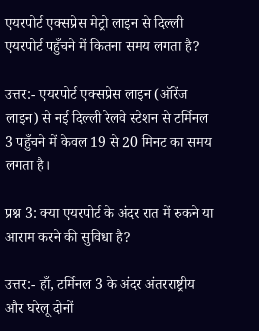एयरपोर्ट एक्सप्रेस मेट्रो लाइन से दिल्ली एयरपोर्ट पहुँचने में कितना समय लगता है?

उत्तर:- एयरपोर्ट एक्सप्रेस लाइन (ऑरेंज लाइन) से नई दिल्ली रेलवे स्टेशन से टर्मिनल 3 पहुँचने में केवल 19 से 20 मिनट का समय लगता है।

प्रश्न 3: क्या एयरपोर्ट के अंदर रात में रुकने या आराम करने की सुविधा है?

उत्तर:- हाँ, टर्मिनल 3 के अंदर अंतरराष्ट्रीय और घरेलू दोनों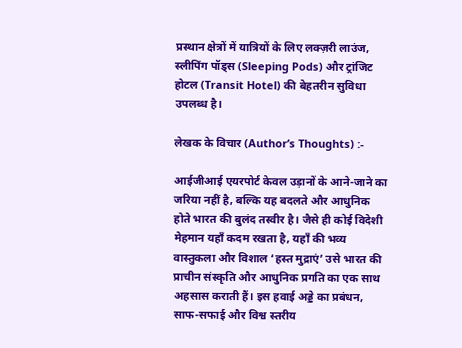प्रस्थान क्षेत्रों में यात्रियों के लिए लक्ज़री लाउंज, स्लीपिंग पॉड्स (Sleeping Pods) और ट्रांजिट होटल (Transit Hotel) की बेहतरीन सुविधा उपलब्ध है।

लेखक के विचार (Author’s Thoughts) :-

आईजीआई एयरपोर्ट केवल उड़ानों के आने-जाने का जरिया नहीं है, बल्कि यह बदलते और आधुनिक होते भारत की बुलंद तस्वीर है। जैसे ही कोई विदेशी मेहमान यहाँ कदम रखता है, यहाँ की भव्य वास्तुकला और विशाल ‘हस्त मुद्राएं’ उसे भारत की प्राचीन संस्कृति और आधुनिक प्रगति का एक साथ अहसास कराती हैं। इस हवाई अड्डे का प्रबंधन, साफ-सफाई और विश्व स्तरीय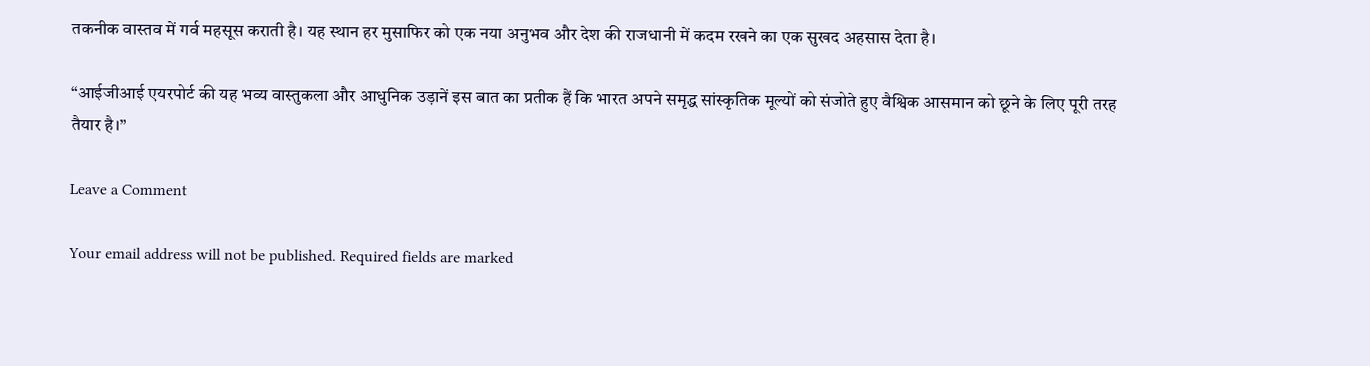तकनीक वास्तव में गर्व महसूस कराती है। यह स्थान हर मुसाफिर को एक नया अनुभव और देश की राजधानी में कदम रखने का एक सुखद अहसास देता है।

“आईजीआई एयरपोर्ट की यह भव्य वास्तुकला और आधुनिक उड़ानें इस बात का प्रतीक हैं कि भारत अपने समृद्ध सांस्कृतिक मूल्यों को संजोते हुए वैश्विक आसमान को छूने के लिए पूरी तरह तैयार है।”

Leave a Comment

Your email address will not be published. Required fields are marked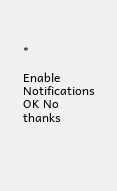*

Enable Notifications OK No thanks